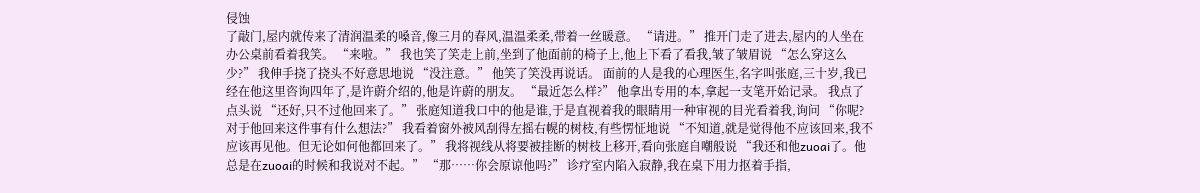侵蚀
了敲门,屋内就传来了清润温柔的嗓音,像三月的春风,温温柔柔,带着一丝暖意。 “请进。” 推开门走了进去,屋内的人坐在办公桌前看着我笑。 “来啦。” 我也笑了笑走上前,坐到了他面前的椅子上,他上下看了看我,皱了皱眉说 “怎么穿这么少?” 我伸手挠了挠头不好意思地说 “没注意。” 他笑了笑没再说话。 面前的人是我的心理医生,名字叫张庭,三十岁,我已经在他这里咨询四年了,是许蔚介绍的,他是许蔚的朋友。 “最近怎么样?” 他拿出专用的本,拿起一支笔开始记录。 我点了点头说 “还好,只不过他回来了。” 张庭知道我口中的他是谁,于是直视着我的眼睛用一种审视的目光看着我,询问 “你呢?对于他回来这件事有什么想法?” 我看着窗外被风刮得左摇右幌的树枝,有些愣怔地说 “不知道,就是觉得他不应该回来,我不应该再见他。但无论如何他都回来了。” 我将视线从将要被挂断的树枝上移开,看向张庭自嘲般说 “我还和他zuoai了。他总是在zuoai的时候和我说对不起。” “那……你会原谅他吗?” 诊疗室内陷入寂静,我在桌下用力抠着手指,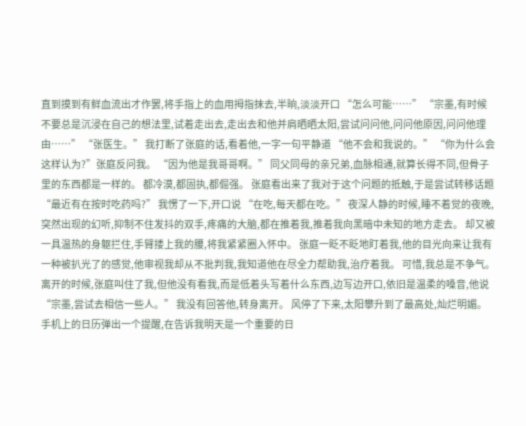直到摸到有鲜血流出才作罢,将手指上的血用拇指抹去,半晌,淡淡开口 “怎么可能……” “宗墨,有时候不要总是沉浸在自己的想法里,试着走出去,走出去和他并肩晒晒太阳,尝试问问他,问问他原因,问问他理由……” “张医生。” 我打断了张庭的话,看着他,一字一句平静道 “他不会和我说的。” “你为什么会这样认为?”张庭反问我。 “因为他是我哥哥啊。” 同父同母的亲兄弟,血脉相通,就算长得不同,但骨子里的东西都是一样的。 都冷漠,都固执,都倔强。 张庭看出来了我对于这个问题的抵触,于是尝试转移话题 “最近有在按时吃药吗?” 我愣了一下,开口说 “在吃,每天都在吃。” 夜深人静的时候,睡不着觉的夜晚,突然出现的幻听,抑制不住发抖的双手,疼痛的大脑,都在推着我,推着我向黑暗中未知的地方走去。 却又被一具温热的身躯拦住,手臂搂上我的腰,将我紧紧圈入怀中。 张庭一眨不眨地盯着我,他的目光向来让我有一种被扒光了的感觉,他审视我却从不批判我,我知道他在尽全力帮助我,治疗着我。 可惜,我总是不争气。 离开的时候,张庭叫住了我,但他没有看我,而是低着头写着什么东西,边写边开口,依旧是温柔的嗓音,他说 “宗墨,尝试去相信一些人。” 我没有回答他,转身离开。 风停了下来,太阳攀升到了最高处,灿烂明媚。 手机上的日历弹出一个提醒,在告诉我明天是一个重要的日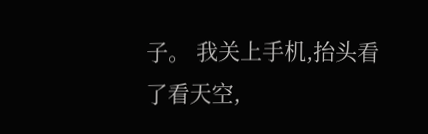子。 我关上手机,抬头看了看天空,